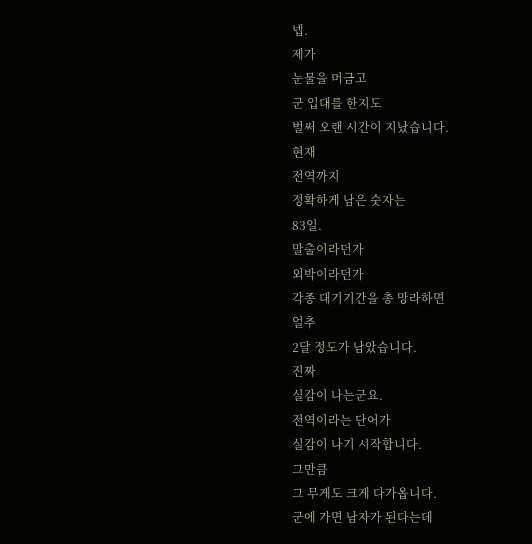넵.
제가
눈물을 머금고
군 입대를 한지도
벌써 오랜 시간이 지났습니다.
현재
전역까지
정확하게 남은 숫자는
83일.
말출이라던가
외박이라던가
각종 대기기간을 총 망라하면
얼추
2달 정도가 남았습니다.
진짜
실감이 나는군요.
전역이라는 단어가
실감이 나기 시작합니다.
그만큼
그 무게도 크게 다가옵니다.
군에 가면 남자가 된다는데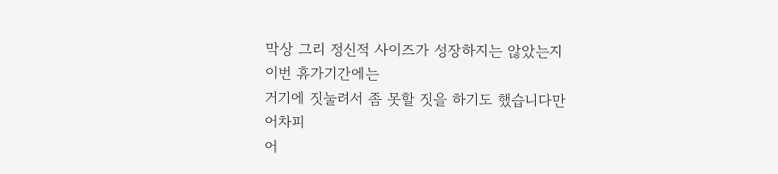막상 그리 정신적 사이즈가 성장하지는 않았는지
이번 휴가기간에는
거기에 짓눌려서 좀 못할 짓을 하기도 했습니다만
어차피
어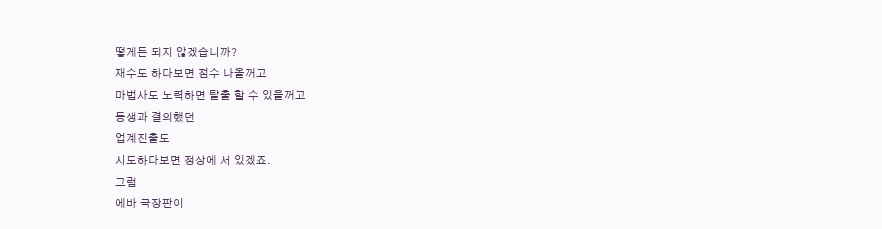떻게든 되지 않겠습니까?
재수도 하다보면 점수 나올꺼고
마법사도 노력하면 탈출 할 수 있을꺼고
동생과 결의했던
업계진출도
시도하다보면 정상에 서 있겠죠.
그럼
에바 극장판이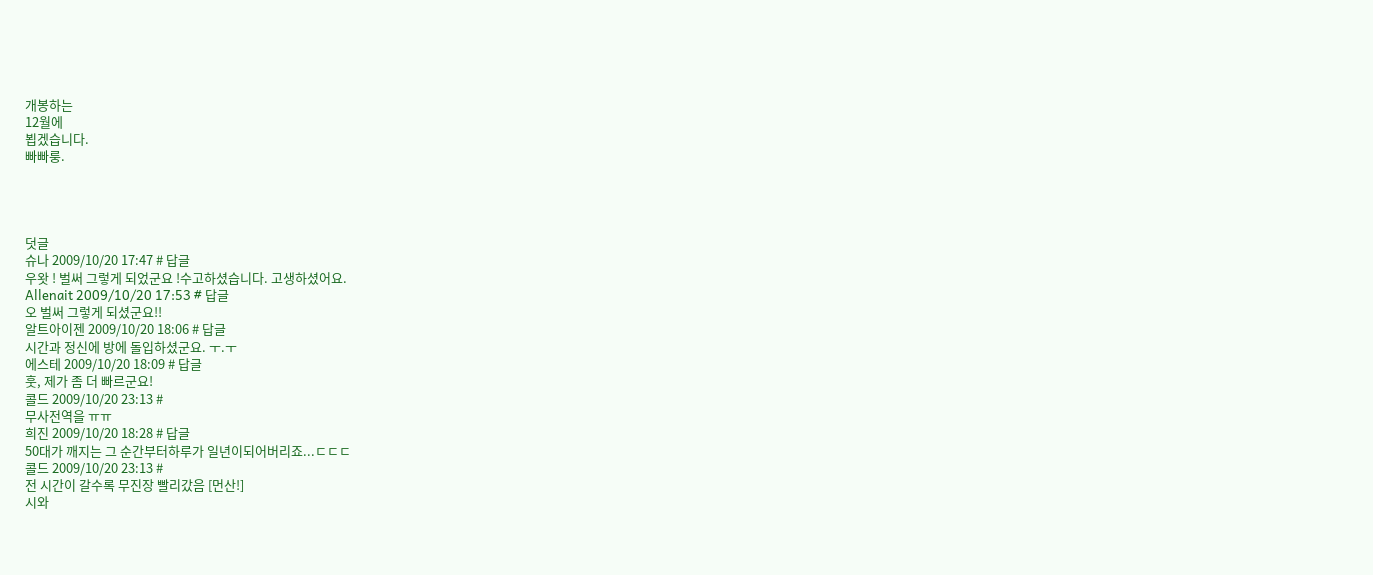개봉하는
12월에
뵙겠습니다.
빠빠룽.




덧글
슈나 2009/10/20 17:47 # 답글
우왓 ! 벌써 그렇게 되었군요 !수고하셨습니다. 고생하셨어요.
Allenait 2009/10/20 17:53 # 답글
오 벌써 그렇게 되셨군요!!
알트아이젠 2009/10/20 18:06 # 답글
시간과 정신에 방에 돌입하셨군요. ㅜ.ㅜ
에스테 2009/10/20 18:09 # 답글
훗, 제가 좀 더 빠르군요!
콜드 2009/10/20 23:13 #
무사전역을 ㅠㅠ
희진 2009/10/20 18:28 # 답글
50대가 깨지는 그 순간부터하루가 일년이되어버리죠...ㄷㄷㄷ
콜드 2009/10/20 23:13 #
전 시간이 갈수록 무진장 빨리갔음 [먼산!]
시와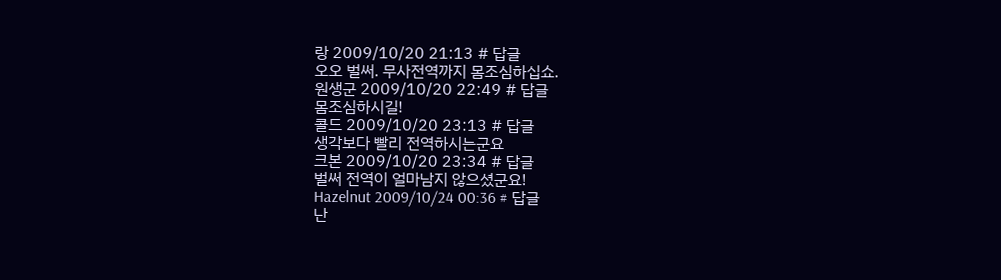랑 2009/10/20 21:13 # 답글
오오 벌써. 무사전역까지 몸조심하십쇼.
원생군 2009/10/20 22:49 # 답글
몸조심하시길!
콜드 2009/10/20 23:13 # 답글
생각보다 빨리 전역하시는군요
크본 2009/10/20 23:34 # 답글
벌써 전역이 얼마남지 않으셨군요!
Hazelnut 2009/10/24 00:36 # 답글
난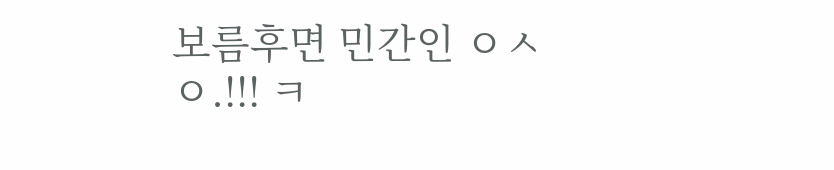보름후면 민간인 ㅇㅅㅇ.!!! ㅋ